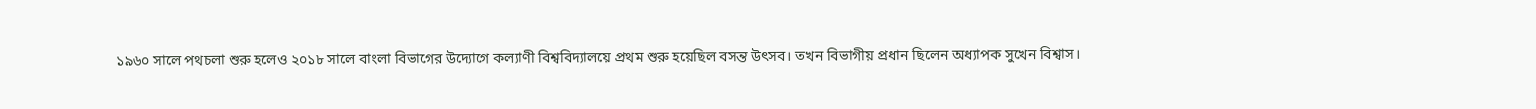১৯৬০ সালে পথচলা শুরু হলেও ২০১৮ সালে বাংলা বিভাগের উদ্যোগে কল্যাণী বিশ্ববিদ্যালয়ে প্রথম শুরু হয়েছিল বসন্ত উৎসব। তখন বিভাগীয় প্রধান ছিলেন অধ্যাপক সুখেন বিশ্বাস।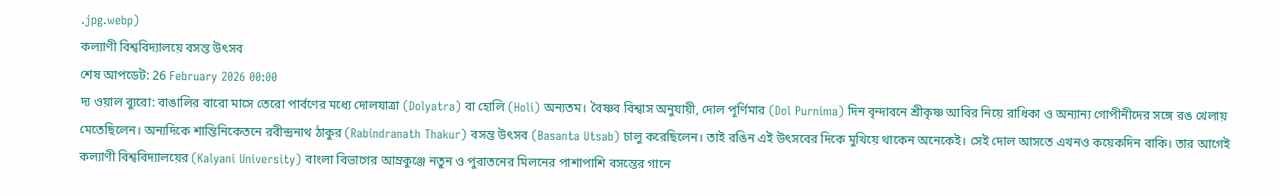.jpg.webp)
কল্যাণী বিশ্ববিদ্যালয়ে বসন্ত উৎসব
শেষ আপডেট: 26 February 2026 00:00
দ্য ওয়াল ব্যুরো: বাঙালির বারো মাসে তেরো পার্বণের মধ্যে দোলযাত্রা (Dolyatra) বা হোলি (Holi) অন্যতম। বৈষ্ণব বিশ্বাস অনুযায়ী, দোল পূর্ণিমার (Dol Purnima) দিন বৃন্দাবনে শ্রীকৃষ্ণ আবির নিয়ে রাধিকা ও অন্যান্য গোপীনীদের সঙ্গে রঙ খেলায় মেতেছিলেন। অন্যদিকে শান্তিনিকেতনে রবীন্দ্রনাথ ঠাকুর (Rabindranath Thakur) বসন্ত উৎসব (Basanta Utsab) চালু করেছিলেন। তাই রঙিন এই উৎসবের দিকে মুখিয়ে থাকেন অনেকেই। সেই দোল আসতে এখনও কয়েকদিন বাকি। তার আগেই কল্যাণী বিশ্ববিদ্যালয়ের (Kalyani University) বাংলা বিভাগের আম্রকুঞ্জে নতুন ও পুরাতনের মিলনের পাশাপাশি বসন্তের গানে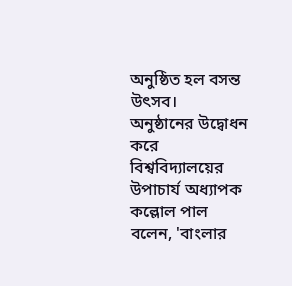অনুষ্ঠিত হল বসন্ত উৎসব।
অনুষ্ঠানের উদ্বোধন করে বিশ্ববিদ্যালয়ের উপাচার্য অধ্যাপক কল্লোল পাল বলেন, 'বাংলার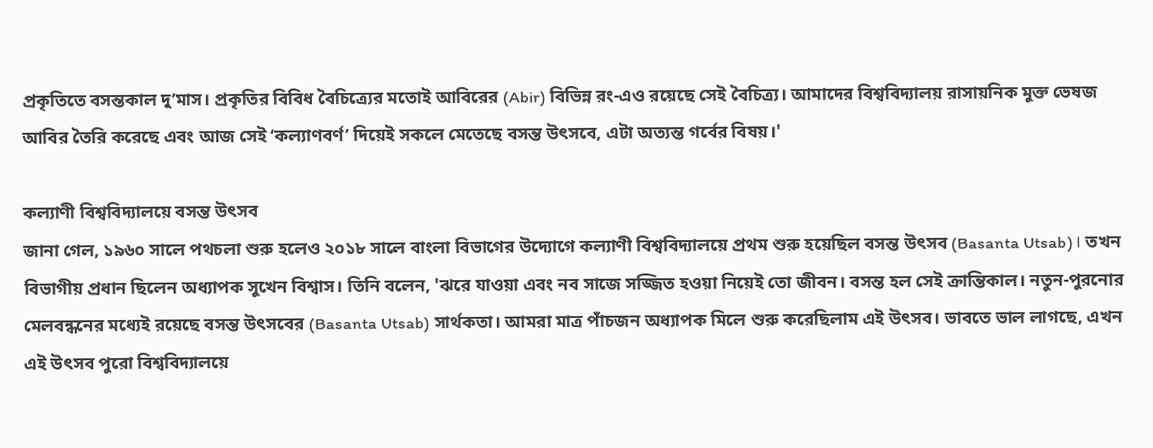প্রকৃতিতে বসন্তকাল দু’মাস। প্রকৃতির বিবিধ বৈচিত্র্যের মতোই আবিরের (Abir) বিভিন্ন রং-এও রয়েছে সেই বৈচিত্র্য। আমাদের বিশ্ববিদ্যালয় রাসায়নিক মুক্ত ভেষজ আবির তৈরি করেছে এবং আজ সেই ‘কল্যাণবর্ণ’ দিয়েই সকলে মেতেছে বসন্ত উৎসবে, এটা অত্যন্ত গর্বের বিষয়।'

কল্যাণী বিশ্ববিদ্যালয়ে বসন্ত উৎসব
জানা গেল, ১৯৬০ সালে পথচলা শুরু হলেও ২০১৮ সালে বাংলা বিভাগের উদ্যোগে কল্যাণী বিশ্ববিদ্যালয়ে প্রথম শুরু হয়েছিল বসন্ত উৎসব (Basanta Utsab)। তখন বিভাগীয় প্রধান ছিলেন অধ্যাপক সুখেন বিশ্বাস। তিনি বলেন, 'ঝরে যাওয়া এবং নব সাজে সজ্জিত হওয়া নিয়েই তো জীবন। বসন্ত হল সেই ক্রান্তিকাল। নতুন-পুরনোর মেলবন্ধনের মধ্যেই রয়েছে বসন্ত উৎসবের (Basanta Utsab) সার্থকতা। আমরা মাত্র পাঁচজন অধ্যাপক মিলে শুরু করেছিলাম এই উৎসব। ভাবতে ভাল লাগছে, এখন এই উৎসব পুরো বিশ্ববিদ্যালয়ে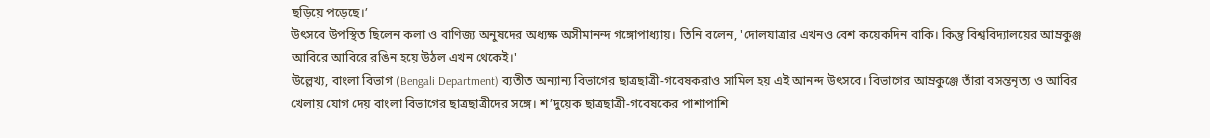ছড়িয়ে পড়েছে।’
উৎসবে উপস্থিত ছিলেন কলা ও বাণিজ্য অনুষদের অধ্যক্ষ অসীমানন্দ গঙ্গোপাধ্যায়। তিনি বলেন, 'দোলযাত্রার এখনও বেশ কয়েকদিন বাকি। কিন্তু বিশ্ববিদ্যালয়ের আম্রকুঞ্জ আবিরে আবিরে রঙিন হয়ে উঠল এখন থেকেই।'
উল্লেখ্য, বাংলা বিভাগ (Bengali Department) ব্যতীত অন্যান্য বিভাগের ছাত্রছাত্রী-গবেষকরাও সামিল হয় এই আনন্দ উৎসবে। বিভাগের আম্রকুঞ্জে তাঁরা বসন্তনৃত্য ও আবির খেলায় যোগ দেয় বাংলা বিভাগের ছাত্রছাত্রীদের সঙ্গে। শ’দুয়েক ছাত্রছাত্রী-গবেষকের পাশাপাশি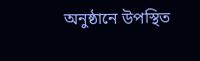অনুষ্ঠানে উপস্থিত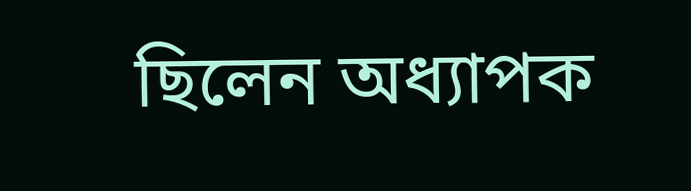ছিলেন অধ্যাপক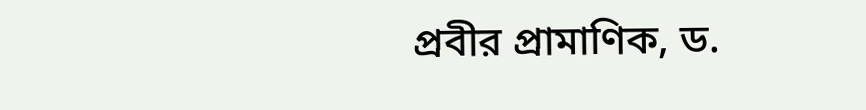প্রবীর প্রামাণিক, ড.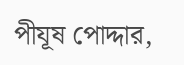পীযূষ পোদ্দার,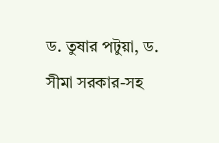ড. তুষার পটুয়া, ড. সীমা সরকার-সহ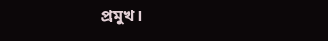প্রমুখ।